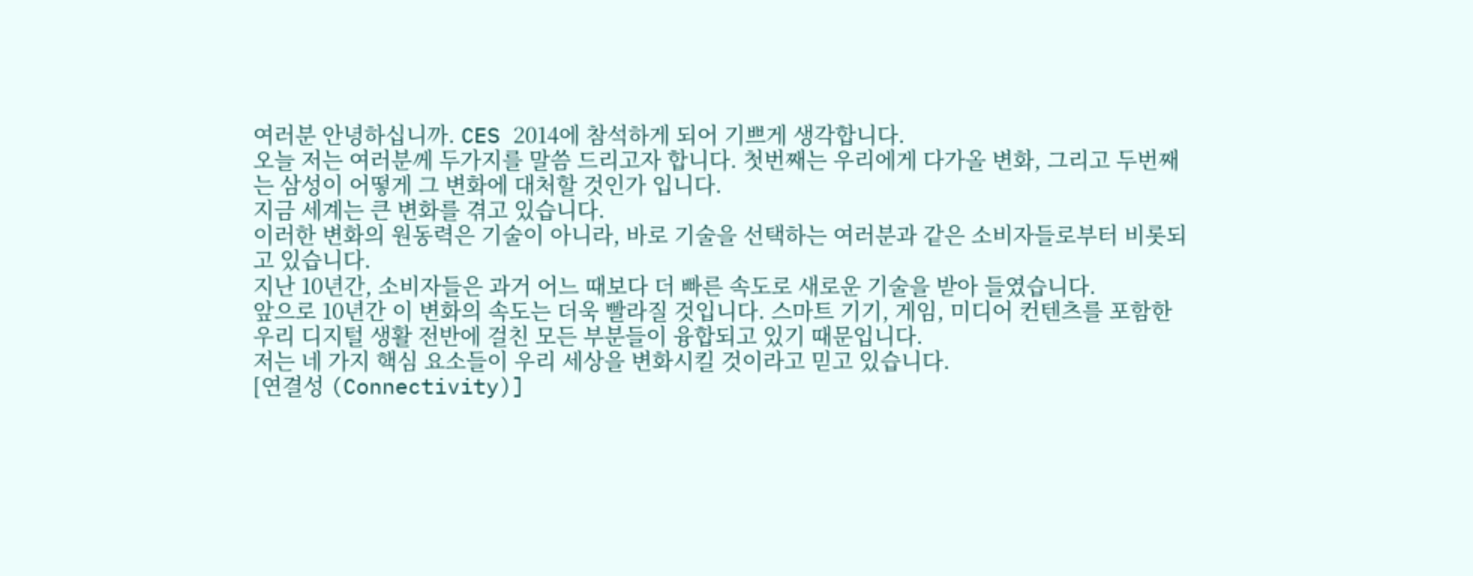여러분 안녕하십니까. CES 2014에 참석하게 되어 기쁘게 생각합니다.
오늘 저는 여러분께 두가지를 말씀 드리고자 합니다. 첫번째는 우리에게 다가올 변화, 그리고 두번째는 삼성이 어떻게 그 변화에 대처할 것인가 입니다.
지금 세계는 큰 변화를 겪고 있습니다.
이러한 변화의 원동력은 기술이 아니라, 바로 기술을 선택하는 여러분과 같은 소비자들로부터 비롯되고 있습니다.
지난 10년간, 소비자들은 과거 어느 때보다 더 빠른 속도로 새로운 기술을 받아 들였습니다.
앞으로 10년간 이 변화의 속도는 더욱 빨라질 것입니다. 스마트 기기, 게임, 미디어 컨텐츠를 포함한 우리 디지털 생활 전반에 걸친 모든 부분들이 융합되고 있기 때문입니다.
저는 네 가지 핵심 요소들이 우리 세상을 변화시킬 것이라고 믿고 있습니다.
[연결성 (Connectivity)]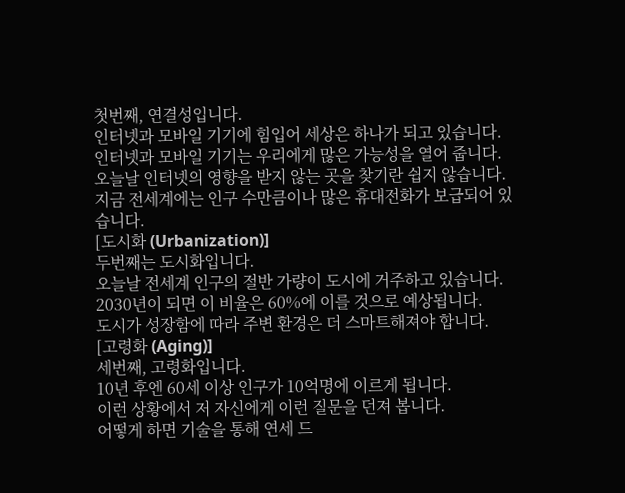첫번째, 연결성입니다.
인터넷과 모바일 기기에 힘입어 세상은 하나가 되고 있습니다.
인터넷과 모바일 기기는 우리에게 많은 가능성을 열어 줍니다.
오늘날 인터넷의 영향을 받지 않는 곳을 찾기란 쉽지 않습니다.
지금 전세계에는 인구 수만큼이나 많은 휴대전화가 보급되어 있습니다.
[도시화 (Urbanization)]
두번째는 도시화입니다.
오늘날 전세계 인구의 절반 가량이 도시에 거주하고 있습니다.
2030년이 되면 이 비율은 60%에 이를 것으로 예상됩니다.
도시가 성장함에 따라 주변 환경은 더 스마트해져야 합니다.
[고령화 (Aging)]
세번째, 고령화입니다.
10년 후엔 60세 이상 인구가 10억명에 이르게 됩니다.
이런 상황에서 저 자신에게 이런 질문을 던져 봅니다.
어떻게 하면 기술을 통해 연세 드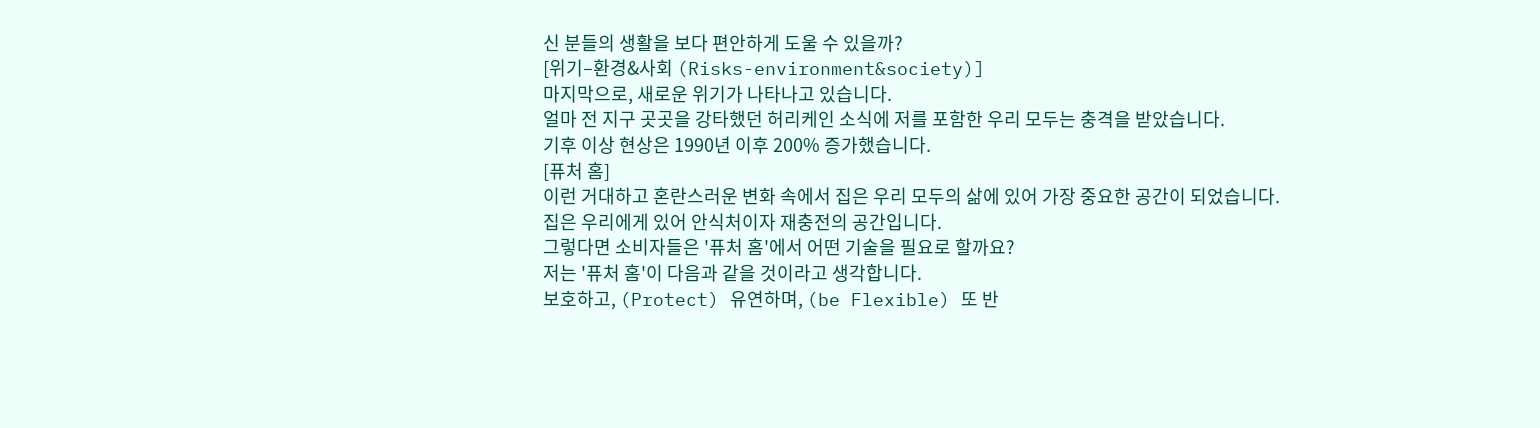신 분들의 생활을 보다 편안하게 도울 수 있을까?
[위기–환경&사회 (Risks-environment&society)]
마지막으로, 새로운 위기가 나타나고 있습니다.
얼마 전 지구 곳곳을 강타했던 허리케인 소식에 저를 포함한 우리 모두는 충격을 받았습니다.
기후 이상 현상은 1990년 이후 200% 증가했습니다.
[퓨처 홈]
이런 거대하고 혼란스러운 변화 속에서 집은 우리 모두의 삶에 있어 가장 중요한 공간이 되었습니다.
집은 우리에게 있어 안식처이자 재충전의 공간입니다.
그렇다면 소비자들은 '퓨처 홈'에서 어떤 기술을 필요로 할까요?
저는 '퓨처 홈'이 다음과 같을 것이라고 생각합니다.
보호하고, (Protect) 유연하며, (be Flexible) 또 반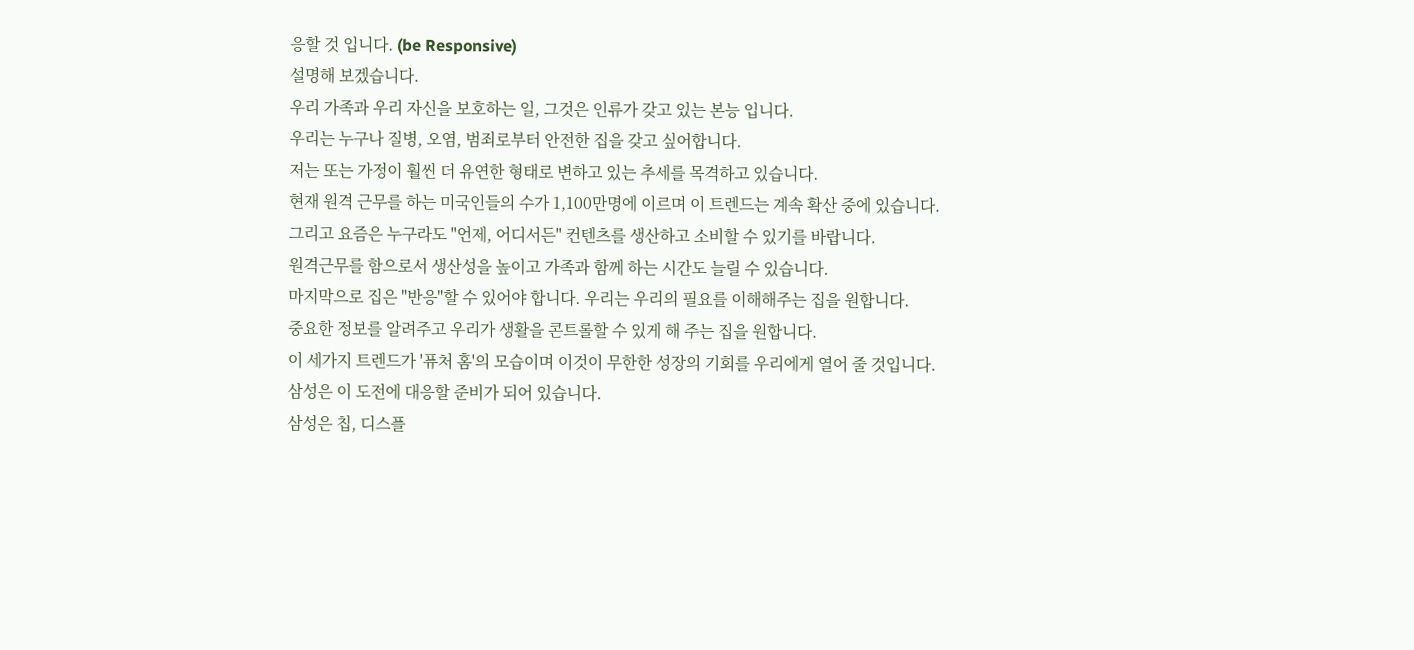응할 것 입니다. (be Responsive)
설명해 보겠습니다.
우리 가족과 우리 자신을 보호하는 일, 그것은 인류가 갖고 있는 본능 입니다.
우리는 누구나 질병, 오염, 범죄로부터 안전한 집을 갖고 싶어합니다.
저는 또는 가정이 훨씬 더 유연한 형태로 변하고 있는 추세를 목격하고 있습니다.
현재 원격 근무를 하는 미국인들의 수가 1,100만명에 이르며 이 트렌드는 계속 확산 중에 있습니다.
그리고 요즘은 누구라도 "언제, 어디서든" 컨텐츠를 생산하고 소비할 수 있기를 바랍니다.
원격근무를 함으로서 생산성을 높이고 가족과 함께 하는 시간도 늘릴 수 있습니다.
마지막으로 집은 "반응"할 수 있어야 합니다. 우리는 우리의 필요를 이해해주는 집을 원합니다.
중요한 정보를 알려주고 우리가 생활을 콘트롤할 수 있게 해 주는 집을 원합니다.
이 세가지 트렌드가 '퓨처 홈'의 모습이며 이것이 무한한 성장의 기회를 우리에게 열어 줄 것입니다.
삼성은 이 도전에 대응할 준비가 되어 있습니다.
삼성은 칩, 디스플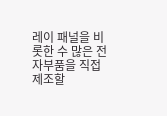레이 패널을 비롯한 수 많은 전자부품을 직접 제조할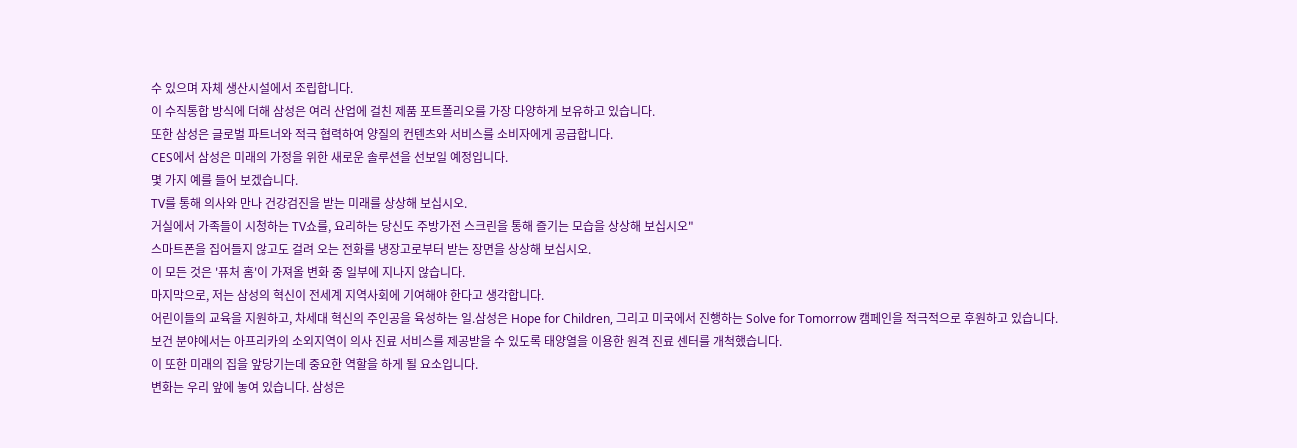수 있으며 자체 생산시설에서 조립합니다.
이 수직통합 방식에 더해 삼성은 여러 산업에 걸친 제품 포트폴리오를 가장 다양하게 보유하고 있습니다.
또한 삼성은 글로벌 파트너와 적극 협력하여 양질의 컨텐츠와 서비스를 소비자에게 공급합니다.
CES에서 삼성은 미래의 가정을 위한 새로운 솔루션을 선보일 예정입니다.
몇 가지 예를 들어 보겠습니다.
TV를 통해 의사와 만나 건강검진을 받는 미래를 상상해 보십시오.
거실에서 가족들이 시청하는 TV쇼를, 요리하는 당신도 주방가전 스크린을 통해 즐기는 모습을 상상해 보십시오"
스마트폰을 집어들지 않고도 걸려 오는 전화를 냉장고로부터 받는 장면을 상상해 보십시오.
이 모든 것은 '퓨처 홈'이 가져올 변화 중 일부에 지나지 않습니다.
마지막으로, 저는 삼성의 혁신이 전세계 지역사회에 기여해야 한다고 생각합니다.
어린이들의 교육을 지원하고, 차세대 혁신의 주인공을 육성하는 일.삼성은 Hope for Children, 그리고 미국에서 진행하는 Solve for Tomorrow 캠페인을 적극적으로 후원하고 있습니다.
보건 분야에서는 아프리카의 소외지역이 의사 진료 서비스를 제공받을 수 있도록 태양열을 이용한 원격 진료 센터를 개척했습니다.
이 또한 미래의 집을 앞당기는데 중요한 역할을 하게 될 요소입니다.
변화는 우리 앞에 놓여 있습니다. 삼성은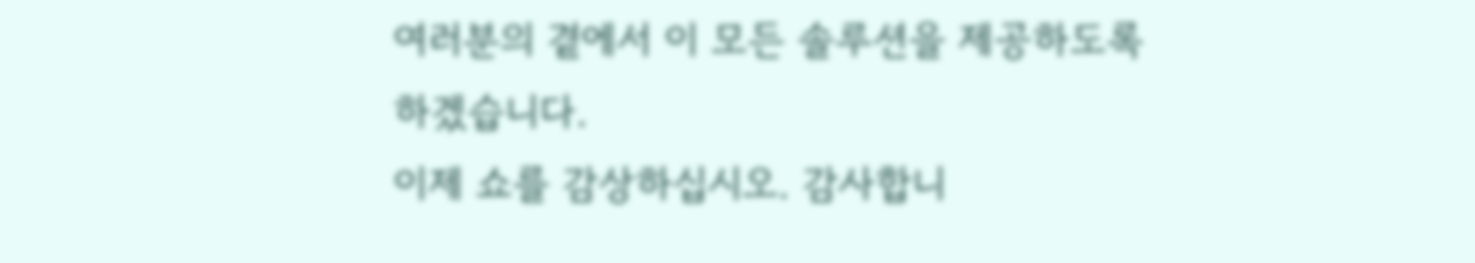여러분의 곁에서 이 모든 솔루션을 제공하도록 하겠습니다.
이제 쇼를 감상하십시오. 감사합니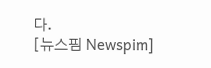다.
[뉴스핌 Newspim]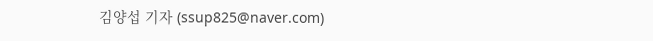김양섭 기자 (ssup825@naver.com)